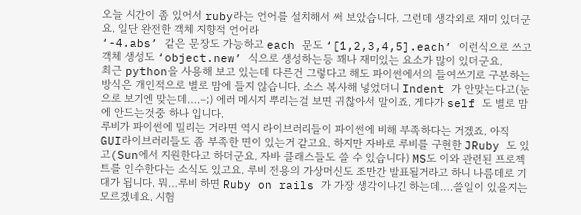오늘 시간이 좀 있어서 ruby라는 언어를 설치해서 써 보았습니다. 그런데 생각외로 재미 있더군요. 일단 완전한 객체 지향적 언어라
‘-4.abs’ 같은 문장도 가능하고 each 문도 ‘[1,2,3,4,5].each’ 이런식으로 쓰고 객체 생성도 ‘object.new’ 식으로 생성하는등 꽤나 재미있는 요소가 많이 있더군요.
최근 python을 사용해 보고 있는데 다른건 그렇다고 해도 파이썬에서의 들여쓰기로 구분하는 방식은 개인적으로 별로 맘에 들지 않습니다. 소스 복사해 넣었더니 Indent 가 안맞는다고(눈으로 보기엔 맞는데….–;) 에러 메시지 뿌리는걸 보면 귀찮아서 말이죠. 게다가 self 도 별로 맘에 안드는것중 하나 입니다.
루비가 파이썬에 밀리는 거라면 역시 라이브러리들이 파이썬에 비해 부족하다는 거겠죠. 아직 GUI라이브러리들도 좀 부족한 면이 있는거 같고요. 하지만 자바로 루비를 구현한 JRuby 도 있고(Sun에서 지원한다고 하더군요. 자바 클래스들도 쓸 수 있습니다) MS도 이와 관련된 프로젝트를 인수한다는 소식도 있고요. 루비 전용의 가상머신도 조만간 발표될거라고 하니 나름데로 기대가 됩니다. 뭐…루비 하면 Ruby on rails 가 가장 생각이나긴 하는데….쓸일이 있을지는 모르겠네요. 시험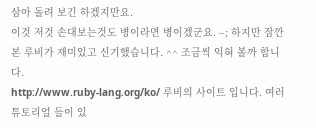삼아 돌려 보긴 하겠지만요.
이것 저것 손대보는것도 병이라면 병이겠군요. –; 하지만 잠깐 본 루비가 재미있고 신기했습니다. ^^ 조금씩 익혀 볼까 합니다.
http://www.ruby-lang.org/ko/ 루비의 사이트 입니다. 여러 튜토리얼 들이 있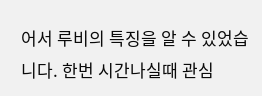어서 루비의 특징을 알 수 있었습니다. 한번 시간나실때 관심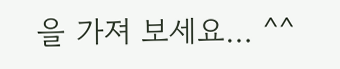을 가져 보세요… ^^